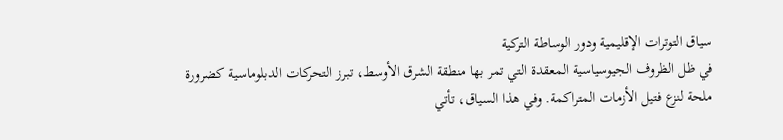سياق التوترات الإقليمية ودور الوساطة التركية
في ظل الظروف الجيوسياسية المعقدة التي تمر بها منطقة الشرق الأوسط، تبرز التحركات الدبلوماسية كضرورة ملحة لنزع فتيل الأزمات المتراكمة. وفي هذا السياق، تأتي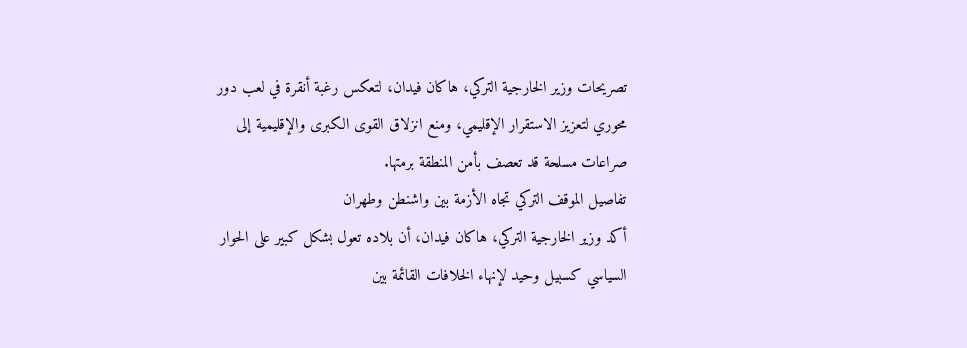تصريحات وزير الخارجية التركي، هاكان فيدان، لتعكس رغبة أنقرة في لعب دور محوري لتعزيز الاستقرار الإقليمي، ومنع انزلاق القوى الكبرى والإقليمية إلى صراعات مسلحة قد تعصف بأمن المنطقة برمتها.
تفاصيل الموقف التركي تجاه الأزمة بين واشنطن وطهران
أكد وزير الخارجية التركي، هاكان فيدان، أن بلاده تعول بشكل كبير على الحوار السياسي كسبيل وحيد لإنهاء الخلافات القائمة بين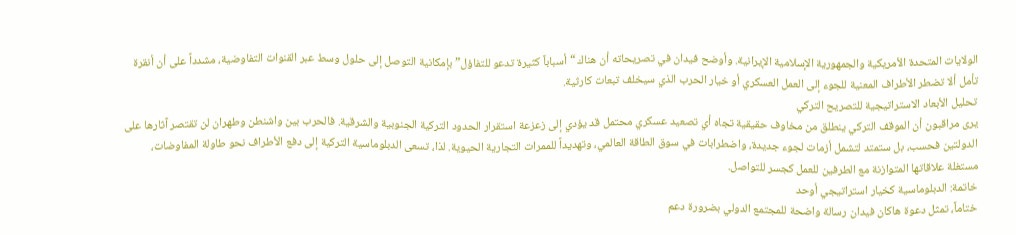الولايات المتحدة الأمريكية والجمهورية الإسلامية الإيرانية. وأوضح فيدان في تصريحاته أن هناك “أسباباً كثيرة تدعو للتفاؤل” بإمكانية التوصل إلى حلول وسط عبر القنوات التفاوضية، مشدداً على أن أنقرة تأمل ألا تضطر الأطراف المعنية للجوء إلى العمل العسكري أو خيار الحرب الذي سيخلف تبعات كارثية.
تحليل الأبعاد الاستراتيجية للتصريح التركي
يرى مراقبون أن الموقف التركي ينطلق من مخاوف حقيقية تجاه أي تصعيد عسكري محتمل قد يؤدي إلى زعزعة استقرار الحدود التركية الجنوبية والشرقية. فالحرب بين واشنطن وطهران لن تقتصر آثارها على الدولتين فحسب، بل ستمتد لتشمل أزمات لجوء جديدة، واضطرابات في سوق الطاقة العالمي، وتهديداً للممرات التجارية الحيوية. لذا، تسعى الدبلوماسية التركية إلى دفع الأطراف نحو طاولة المفاوضات، مستغلة علاقاتها المتوازنة مع الطرفين للعمل كجسر للتواصل.
خاتمة: الدبلوماسية كخيار استراتيجي أوحد
ختاماً، تمثل دعوة هاكان فيدان رسالة واضحة للمجتمع الدولي بضرورة دعم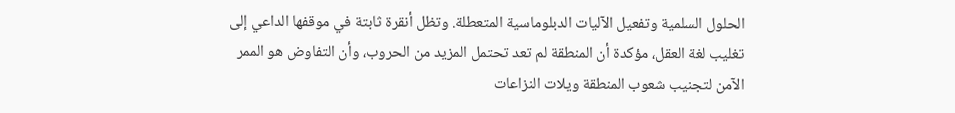الحلول السلمية وتفعيل الآليات الدبلوماسية المتعطلة. وتظل أنقرة ثابتة في موقفها الداعي إلى تغليب لغة العقل، مؤكدة أن المنطقة لم تعد تحتمل المزيد من الحروب، وأن التفاوض هو الممر الآمن لتجنيب شعوب المنطقة ويلات النزاعات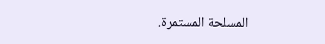المسلحة المستمرة.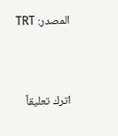المصدر: TRT


اترك تعليقاً